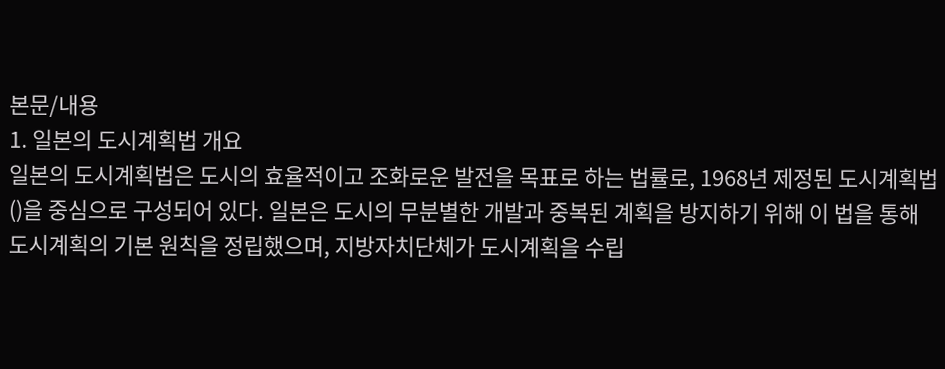본문/내용
1. 일본의 도시계획법 개요
일본의 도시계획법은 도시의 효율적이고 조화로운 발전을 목표로 하는 법률로, 1968년 제정된 도시계획법()을 중심으로 구성되어 있다. 일본은 도시의 무분별한 개발과 중복된 계획을 방지하기 위해 이 법을 통해 도시계획의 기본 원칙을 정립했으며, 지방자치단체가 도시계획을 수립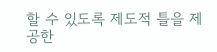할 수 있도록 제도적 틀을 제공한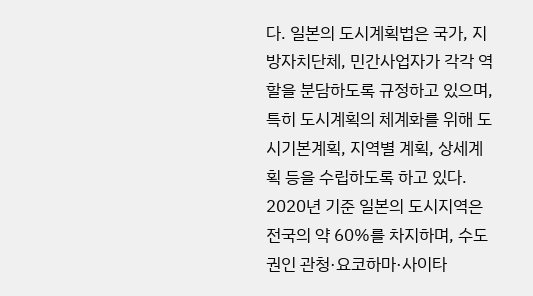다. 일본의 도시계획법은 국가, 지방자치단체, 민간사업자가 각각 역할을 분담하도록 규정하고 있으며, 특히 도시계획의 체계화를 위해 도시기본계획, 지역별 계획, 상세계획 등을 수립하도록 하고 있다. 2020년 기준 일본의 도시지역은 전국의 약 60%를 차지하며, 수도권인 관청·요코하마·사이타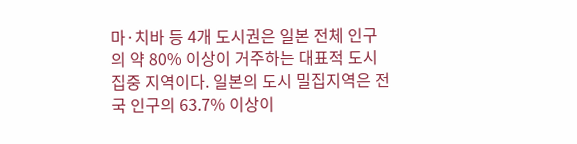마·치바 등 4개 도시권은 일본 전체 인구의 약 80% 이상이 거주하는 대표적 도시집중 지역이다. 일본의 도시 밀집지역은 전국 인구의 63.7% 이상이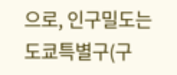으로, 인구밀도는 도쿄특별구(구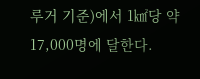루거 기준)에서 1㎢당 약 17,000명에 달한다.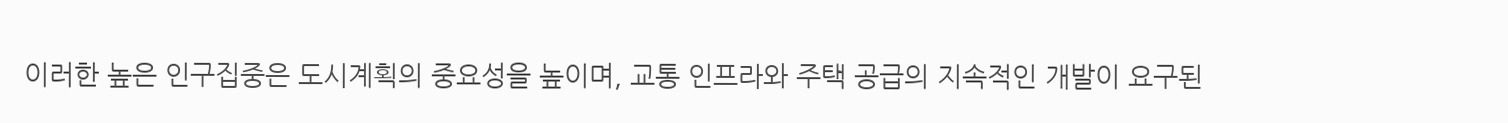이러한 높은 인구집중은 도시계획의 중요성을 높이며, 교통 인프라와 주택 공급의 지속적인 개발이 요구된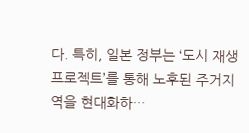다. 특히, 일본 정부는 ‘도시 재생 프로젝트’를 통해 노후된 주거지역을 현대화하…